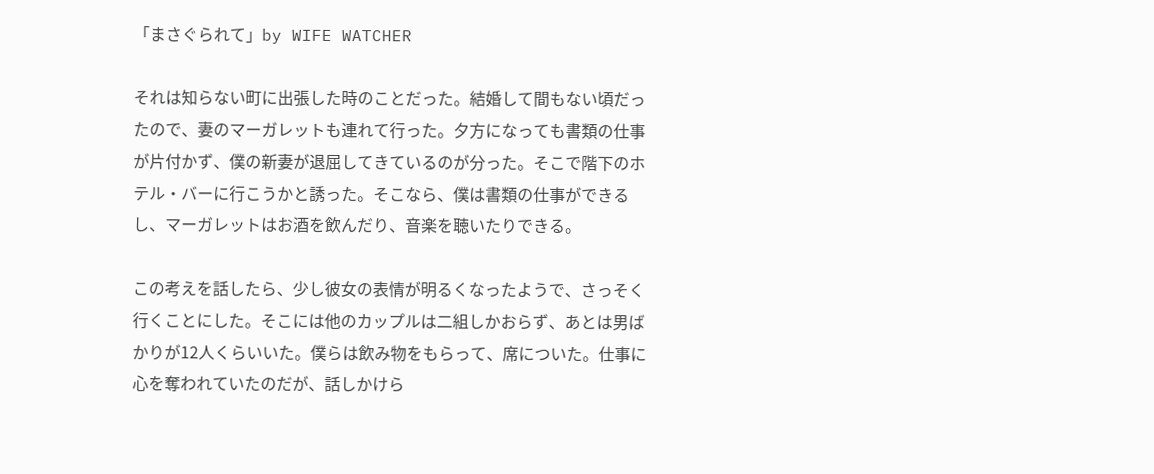「まさぐられて」by WIFE WATCHER

それは知らない町に出張した時のことだった。結婚して間もない頃だったので、妻のマーガレットも連れて行った。夕方になっても書類の仕事が片付かず、僕の新妻が退屈してきているのが分った。そこで階下のホテル・バーに行こうかと誘った。そこなら、僕は書類の仕事ができるし、マーガレットはお酒を飲んだり、音楽を聴いたりできる。

この考えを話したら、少し彼女の表情が明るくなったようで、さっそく行くことにした。そこには他のカップルは二組しかおらず、あとは男ばかりが12人くらいいた。僕らは飲み物をもらって、席についた。仕事に心を奪われていたのだが、話しかけら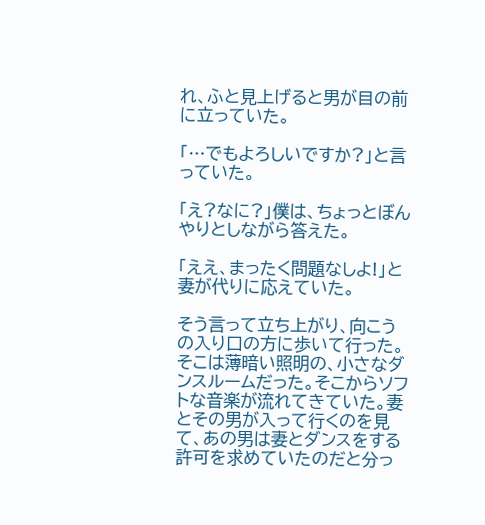れ、ふと見上げると男が目の前に立っていた。

「…でもよろしいですか?」と言っていた。

「え?なに?」僕は、ちょっとぼんやりとしながら答えた。

「ええ、まったく問題なしよ!」と妻が代りに応えていた。

そう言って立ち上がり、向こうの入り口の方に歩いて行った。そこは薄暗い照明の、小さなダンスルームだった。そこからソフトな音楽が流れてきていた。妻とその男が入って行くのを見て、あの男は妻とダンスをする許可を求めていたのだと分っ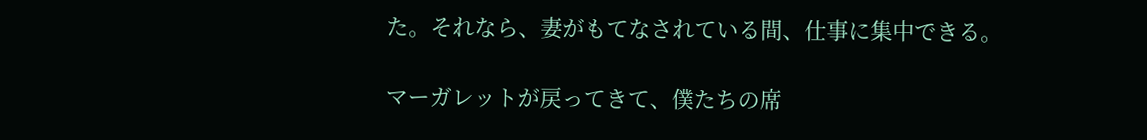た。それなら、妻がもてなされている間、仕事に集中できる。

マーガレットが戻ってきて、僕たちの席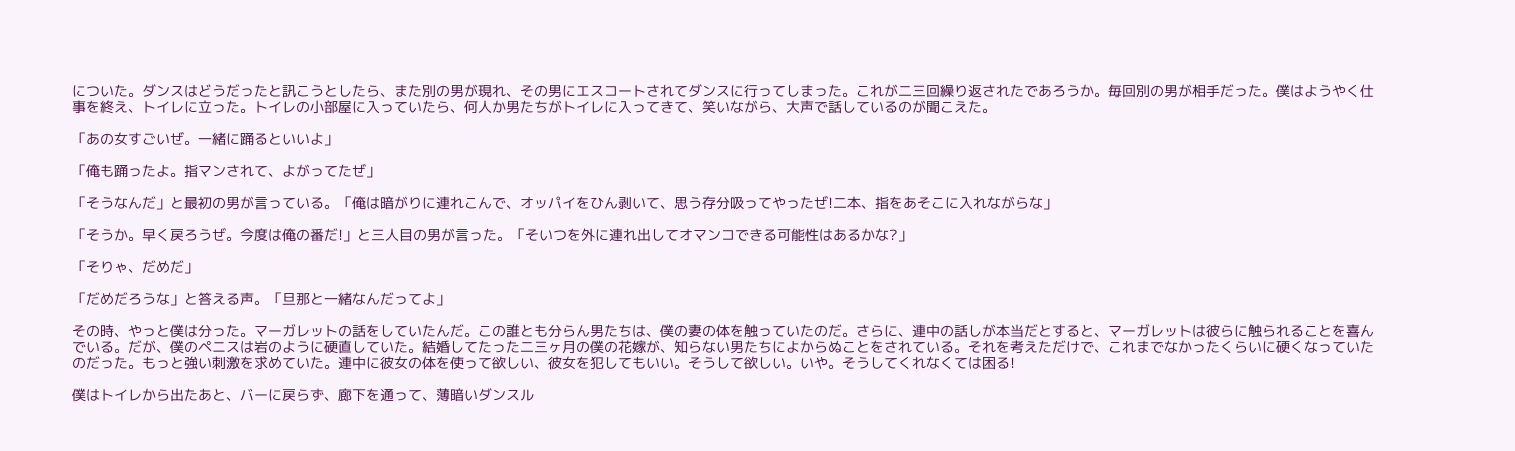についた。ダンスはどうだったと訊こうとしたら、また別の男が現れ、その男にエスコートされてダンスに行ってしまった。これが二三回繰り返されたであろうか。毎回別の男が相手だった。僕はようやく仕事を終え、トイレに立った。トイレの小部屋に入っていたら、何人か男たちがトイレに入ってきて、笑いながら、大声で話しているのが聞こえた。

「あの女すごいぜ。一緒に踊るといいよ」

「俺も踊ったよ。指マンされて、よがってたぜ」

「そうなんだ」と最初の男が言っている。「俺は暗がりに連れこんで、オッパイをひん剥いて、思う存分吸ってやったぜ!二本、指をあそこに入れながらな」

「そうか。早く戻ろうぜ。今度は俺の番だ!」と三人目の男が言った。「そいつを外に連れ出してオマンコできる可能性はあるかな?」

「そりゃ、だめだ」

「だめだろうな」と答える声。「旦那と一緒なんだってよ」

その時、やっと僕は分った。マーガレットの話をしていたんだ。この誰とも分らん男たちは、僕の妻の体を触っていたのだ。さらに、連中の話しが本当だとすると、マーガレットは彼らに触られることを喜んでいる。だが、僕のペニスは岩のように硬直していた。結婚してたった二三ヶ月の僕の花嫁が、知らない男たちによからぬことをされている。それを考えただけで、これまでなかったくらいに硬くなっていたのだった。もっと強い刺激を求めていた。連中に彼女の体を使って欲しい、彼女を犯してもいい。そうして欲しい。いや。そうしてくれなくては困る!

僕はトイレから出たあと、バーに戻らず、廊下を通って、薄暗いダンスル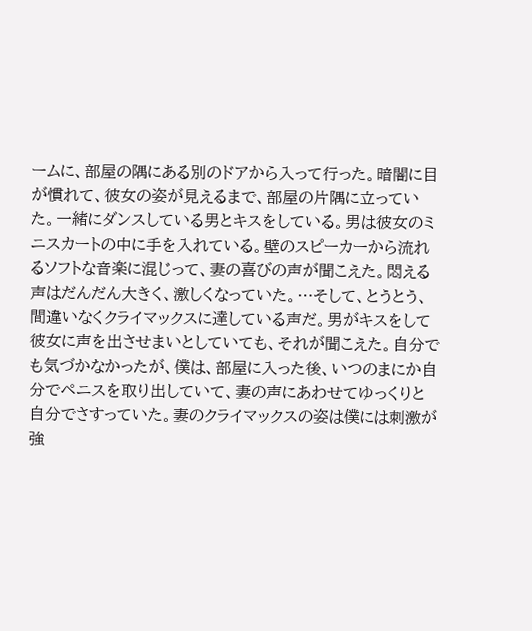ームに、部屋の隅にある別のドアから入って行った。暗闇に目が慣れて、彼女の姿が見えるまで、部屋の片隅に立っていた。一緒にダンスしている男とキスをしている。男は彼女のミニスカートの中に手を入れている。壁のスピーカーから流れるソフトな音楽に混じって、妻の喜びの声が聞こえた。悶える声はだんだん大きく、激しくなっていた。…そして、とうとう、間違いなくクライマックスに達している声だ。男がキスをして彼女に声を出させまいとしていても、それが聞こえた。自分でも気づかなかったが、僕は、部屋に入った後、いつのまにか自分でペニスを取り出していて、妻の声にあわせてゆっくりと自分でさすっていた。妻のクライマックスの姿は僕には刺激が強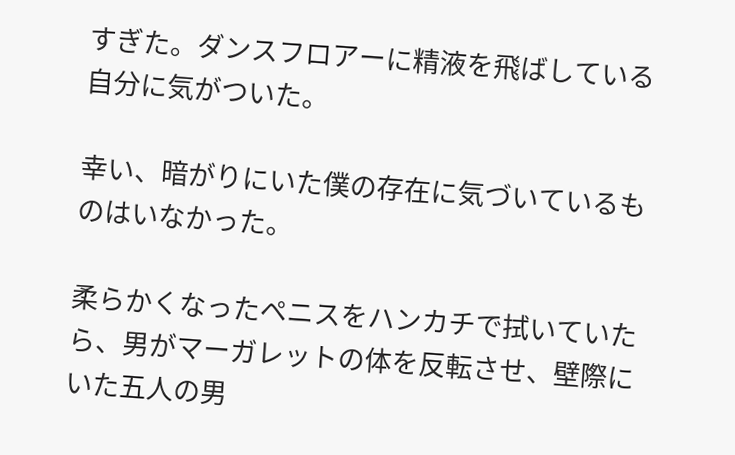すぎた。ダンスフロアーに精液を飛ばしている自分に気がついた。

幸い、暗がりにいた僕の存在に気づいているものはいなかった。

柔らかくなったペニスをハンカチで拭いていたら、男がマーガレットの体を反転させ、壁際にいた五人の男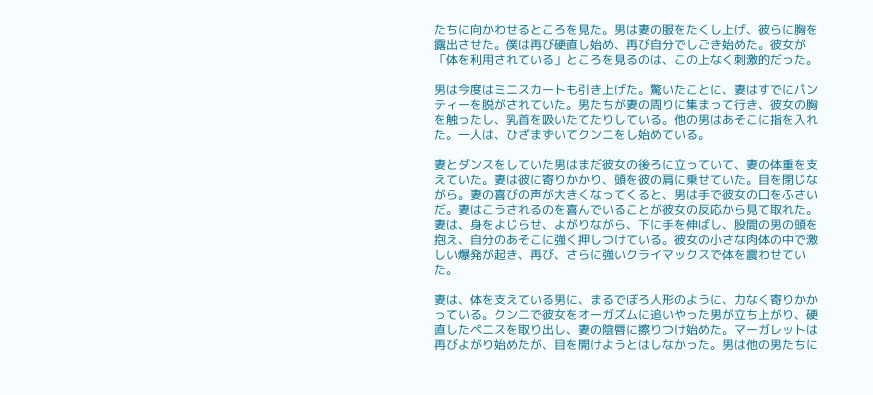たちに向かわせるところを見た。男は妻の服をたくし上げ、彼らに胸を露出させた。僕は再び硬直し始め、再び自分でしごき始めた。彼女が「体を利用されている」ところを見るのは、この上なく刺激的だった。

男は今度はミニスカートも引き上げた。驚いたことに、妻はすでにパンティーを脱がされていた。男たちが妻の周りに集まって行き、彼女の胸を触ったし、乳首を吸いたてたりしている。他の男はあそこに指を入れた。一人は、ひざまずいてクンニをし始めている。

妻とダンスをしていた男はまだ彼女の後ろに立っていて、妻の体重を支えていた。妻は彼に寄りかかり、頭を彼の肩に乗せていた。目を閉じながら。妻の喜びの声が大きくなってくると、男は手で彼女の口をふさいだ。妻はこうされるのを喜んでいることが彼女の反応から見て取れた。妻は、身をよじらせ、よがりながら、下に手を伸ばし、股間の男の頭を抱え、自分のあそこに強く押しつけている。彼女の小さな肉体の中で激しい爆発が起き、再び、さらに強いクライマックスで体を震わせていた。

妻は、体を支えている男に、まるでぼろ人形のように、力なく寄りかかっている。クンニで彼女をオーガズムに追いやった男が立ち上がり、硬直したペニスを取り出し、妻の陰唇に擦りつけ始めた。マーガレットは再びよがり始めたが、目を開けようとはしなかった。男は他の男たちに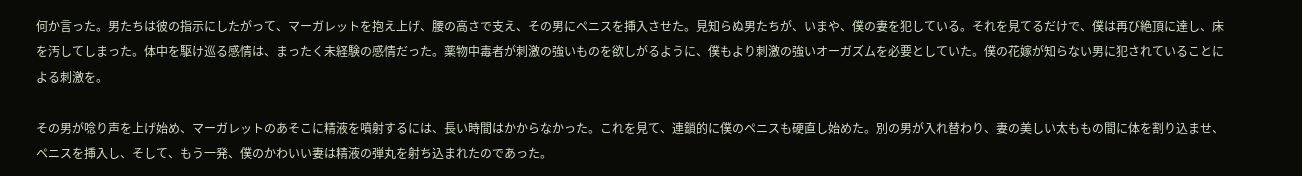何か言った。男たちは彼の指示にしたがって、マーガレットを抱え上げ、腰の高さで支え、その男にペニスを挿入させた。見知らぬ男たちが、いまや、僕の妻を犯している。それを見てるだけで、僕は再び絶頂に達し、床を汚してしまった。体中を駆け巡る感情は、まったく未経験の感情だった。薬物中毒者が刺激の強いものを欲しがるように、僕もより刺激の強いオーガズムを必要としていた。僕の花嫁が知らない男に犯されていることによる刺激を。

その男が唸り声を上げ始め、マーガレットのあそこに精液を噴射するには、長い時間はかからなかった。これを見て、連鎖的に僕のペニスも硬直し始めた。別の男が入れ替わり、妻の美しい太ももの間に体を割り込ませ、ペニスを挿入し、そして、もう一発、僕のかわいい妻は精液の弾丸を射ち込まれたのであった。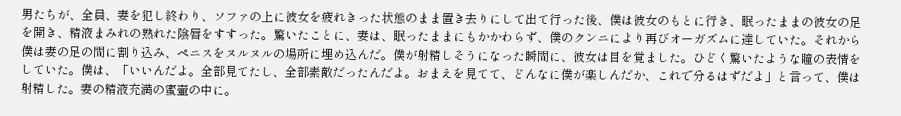男たちが、全員、妻を犯し終わり、ソファの上に彼女を疲れきった状態のまま置き去りにして出て行った後、僕は彼女のもとに行き、眠ったままの彼女の足を開き、精液まみれの熟れた陰唇をすすった。驚いたことに、妻は、眠ったままにもかかわらず、僕のクンニにより再びオーガズムに達していた。それから僕は妻の足の間に割り込み、ペニスをヌルヌルの場所に埋め込んだ。僕が射精しそうになった瞬間に、彼女は目を覚ました。ひどく驚いたような瞳の表情をしていた。僕は、「いいんだよ。全部見てたし、全部素敵だったんだよ。おまえを見てて、どんなに僕が楽しんだか、これで分るはずだよ」と言って、僕は射精した。妻の精液充満の蜜壷の中に。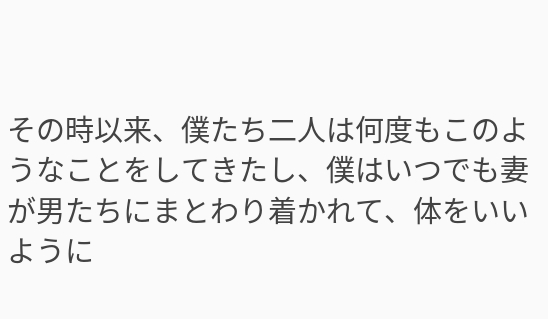その時以来、僕たち二人は何度もこのようなことをしてきたし、僕はいつでも妻が男たちにまとわり着かれて、体をいいように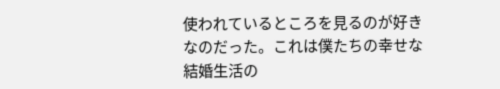使われているところを見るのが好きなのだった。これは僕たちの幸せな結婚生活の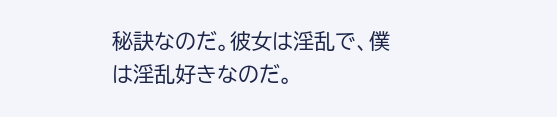秘訣なのだ。彼女は淫乱で、僕は淫乱好きなのだ。